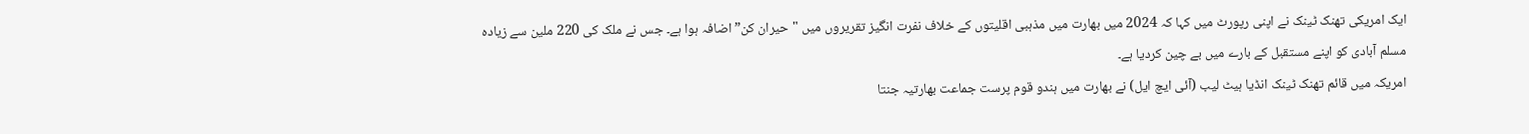ایک امریکی تھنک ٹینک نے اپنی رپورٹ میں کہا کہ 2024 میں بھارت میں مذہبی اقلیتوں کے خلاف نفرت انگیز تقریروں میں "حیران کن” اضافہ ہوا ہے۔ جس نے ملک کی 220 ملین سے زیادہ مسلم آبادی کو اپنے مستقبل کے بارے میں بے چین کردیا ہے۔
امریکہ میں قائم تھنک ٹینک انڈیا ہیٹ لیب (آئی ایچ ایل) نے بھارت میں ہندو قوم پرست جماعت بھارتیہ جنتا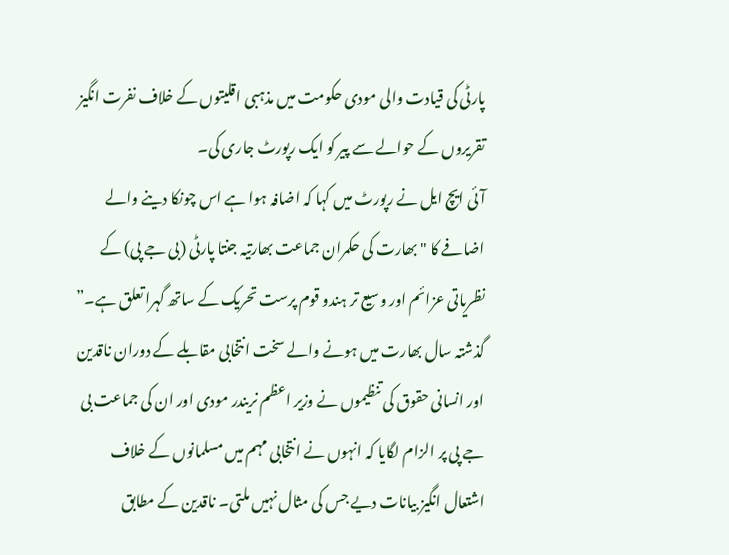پارٹی کی قیادت والی مودی حکومت میں مذہبی اقلیتوں کے خلاف نفرت انگیز تقریروں کے حوالے سے پیر کو ایک رپورٹ جاری کی۔
آئی ایچ ایل نے رپورٹ میں کہا کہ اضافہ ہوا ہے اس چونکا دینے والے اضافے کا "بھارت کی حکمران جماعت بھارتیہ جنتا پارٹی (بی جے پی) کے نظریاتی عزائم اور وسیع تر ہندو قوم پرست تحریک کے ساتھ گہرا تعلق ہے۔” گذشتہ سال بھارت میں ہونے والے سخت انتخابی مقابلے کے دوران ناقدین اور انسانی حقوق کی تنظیموں نے وزیر اعظم نریندر مودی اور ان کی جماعت بی جے پی پر الزام لگایا کہ انہوں نے انتخابی مہم میں مسلمانوں کے خلاف اشتعال انگیز بیانات دیے جس کی مثال نہیں ملتی۔ ناقدین کے مطابق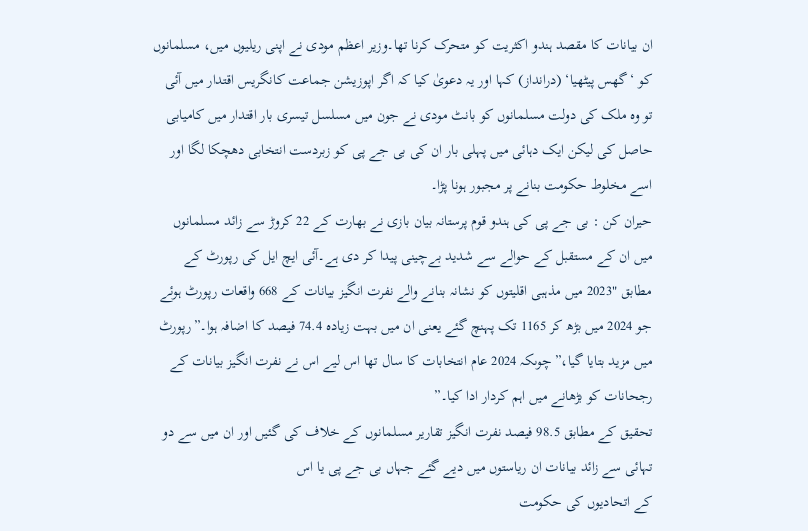ان بیانات کا مقصد ہندو اکثریت کو متحرک کرنا تھا۔وزیر اعظم مودی نے اپنی ریلیوں میں، مسلمانوں کو ‘گھس پیٹھیا‘ (درانداز) کہا اور یہ دعویٰ کیا کہ اگر اپوزیشن جماعت کانگریس اقتدار میں آئی تو وہ ملک کی دولت مسلمانوں کو بانٹ مودی نے جون میں مسلسل تیسری بار اقتدار میں کامیابی حاصل کی لیکن ایک دہائی میں پہلی بار ان کی بی جے پی کو زبردست انتخابی دھچکا لگا اور اسے مخلوط حکومت بنانے پر مجبور ہونا پڑا۔
حیران کن : بی جے پی کی ہندو قوم پرستانہ بیان بازی نے بھارت کے 22 کروڑ سے زائد مسلمانوں میں ان کے مستقبل کے حوالے سے شدید بےچینی پیدا کر دی ہے۔آئی ایچ ایل کی رپورٹ کے مطابق "2023 میں مذہبی اقلیتوں کو نشانہ بنانے والے نفرت انگیز بیانات کے 668 واقعات رپورٹ ہوئے جو 2024 میں بڑھ کر 1165 تک پہنچ گئے یعنی ان میں بہت زیادہ 74.4 فیصد کا اضافہ ہوا۔”رپورٹ میں مزید بتایا گیا،”چوںکہ 2024 عام انتخابات کا سال تھا اس لیے اس نے نفرت انگیز بیانات کے رجحانات کو بڑھانے میں اہم کردار ادا کیا۔”
تحقیق کے مطابق 98.5 فیصد نفرت انگیز تقاریر مسلمانوں کے خلاف کی گئیں اور ان میں سے دو تہائی سے زائد بیانات ان ریاستوں میں دیے گئے جہاں بی جے پی یا اس
کے اتحادیوں کی حکومت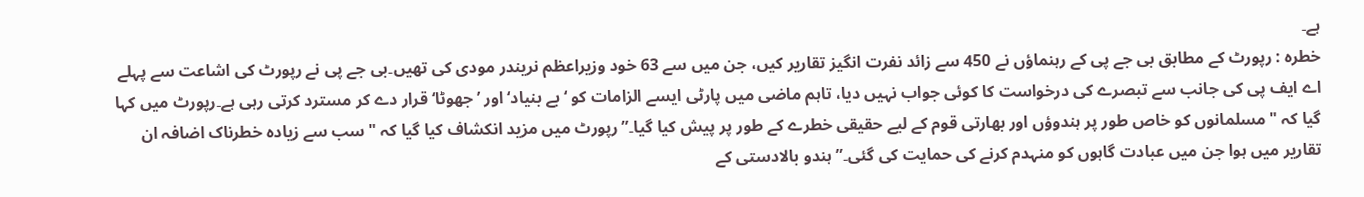ہے۔
خطرہ : رپورٹ کے مطابق بی جے پی کے رہنماؤں نے 450 سے زائد نفرت انگیز تقاریر کیں، جن میں سے 63 خود وزیراعظم نریندر مودی کی تھیں۔بی جے پی نے رپورٹ کی اشاعت سے پہلے اے ایف پی کی جانب سے تبصرے کی درخواست کا کوئی جواب نہیں دیا، تاہم ماضی میں پارٹی ایسے الزامات کو ‘بے بنیاد‘ اور ’جھوٹا‘ قرار دے کر مسترد کرتی رہی ہے۔رپورٹ میں کہا گیا کہ "مسلمانوں کو خاص طور پر ہندوؤں اور بھارتی قوم کے لیے حقیقی خطرے کے طور پر پیش کیا گیا۔”رپورٹ میں مزید انکشاف کیا گیا کہ "سب سے زیادہ خطرناک اضافہ ان تقاریر میں ہوا جن میں عبادت گاہوں کو منہدم کرنے کی حمایت کی گئی۔”ہندو بالادستی کے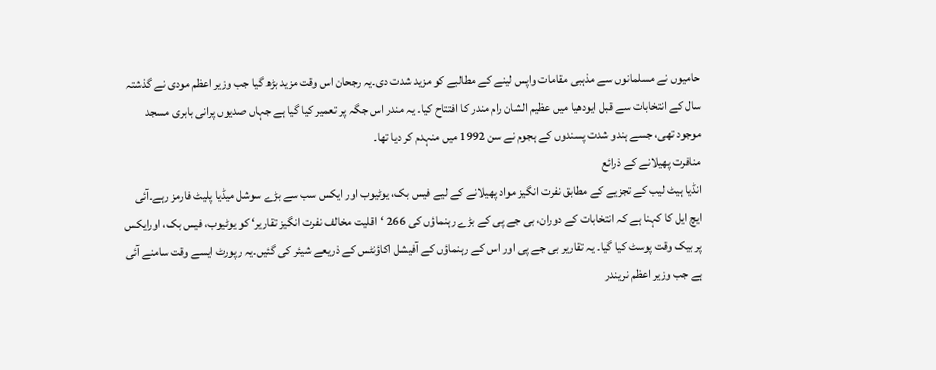حامیوں نے مسلمانوں سے مذہبی مقامات واپس لینے کے مطالبے کو مزید شدت دی۔یہ رجحان اس وقت مزید بڑھ گیا جب وزیر اعظم مودی نے گذشتہ سال کے انتخابات سے قبل ایودھیا میں عظیم الشان رام مندر کا افتتاح کیا۔ یہ مندر اس جگہ پر تعمیر کیا گیا ہے جہاں صدیوں پرانی بابری مسجد موجود تھی، جسے ہندو شدت پسندوں کے ہجوم نے سن 1992 میں منہدم کر دیا تھا۔
منافرت پھیلانے کے ذرائع
انڈیا ہیٹ لیب کے تجزیے کے مطابق نفرت انگیز مواد پھیلانے کے لیے فیس بک، یوٹیوب اور ایکس سب سے بڑے سوشل میڈیا پلیٹ فارمز رہے۔آئی ایچ ایل کا کہنا ہے کہ انتخابات کے دوران، بی جے پی کے بڑے رہنماؤں کی 266 ‘اقلیت مخالف نفرت انگیز تقاریر‘ کو یوٹیوب، فیس بک، اورایکس پر بیک وقت پوسٹ کیا گیا۔ یہ تقاریر بی جے پی اور اس کے رہنماؤں کے آفیشل اکاؤنٹس کے ذریعے شیئر کی گئیں۔یہ رپورٹ ایسے وقت سامنے آئی ہے جب وزیر اعظم نریندر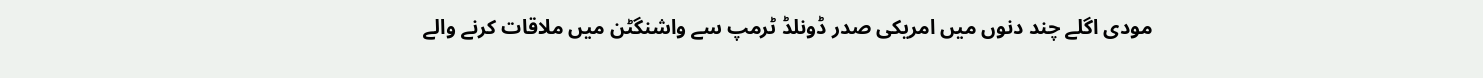مودی اگلے چند دنوں میں امریکی صدر ڈونلڈ ٹرمپ سے واشنگٹن میں ملاقات کرنے والے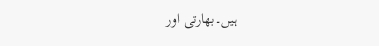ہیں۔بھارتی اور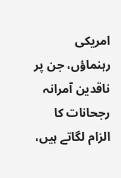امریکی رہنماؤں، جن پر ناقدین آمرانہ رجحانات کا الزام لگاتے ہیں،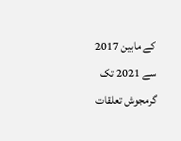کے مابین 2017 سے 2021 تک گرمجوش تعلقات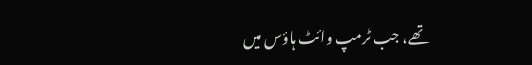تھے، جب ٹرمپ وائٹ ہاؤس میں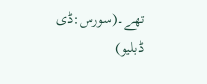تھے۔(سورس:ڈی ڈبلیو)